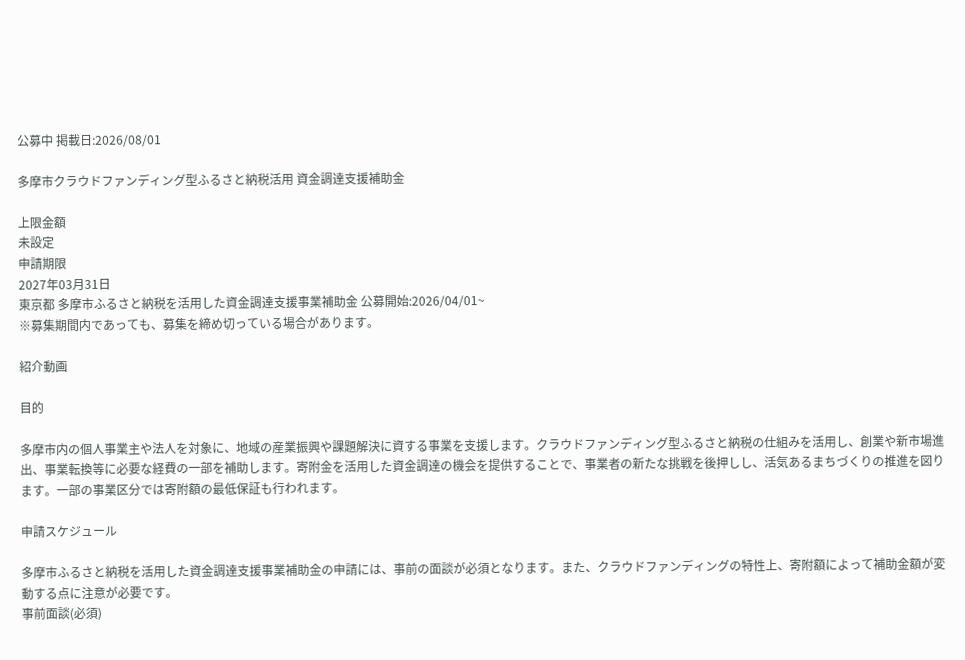公募中 掲載日:2026/08/01

多摩市クラウドファンディング型ふるさと納税活用 資金調達支援補助金

上限金額
未設定
申請期限
2027年03月31日
東京都 多摩市ふるさと納税を活用した資金調達支援事業補助金 公募開始:2026/04/01~
※募集期間内であっても、募集を締め切っている場合があります。

紹介動画

目的

多摩市内の個人事業主や法人を対象に、地域の産業振興や課題解決に資する事業を支援します。クラウドファンディング型ふるさと納税の仕組みを活用し、創業や新市場進出、事業転換等に必要な経費の一部を補助します。寄附金を活用した資金調達の機会を提供することで、事業者の新たな挑戦を後押しし、活気あるまちづくりの推進を図ります。一部の事業区分では寄附額の最低保証も行われます。

申請スケジュール

多摩市ふるさと納税を活用した資金調達支援事業補助金の申請には、事前の面談が必須となります。また、クラウドファンディングの特性上、寄附額によって補助金額が変動する点に注意が必要です。
事前面談(必須)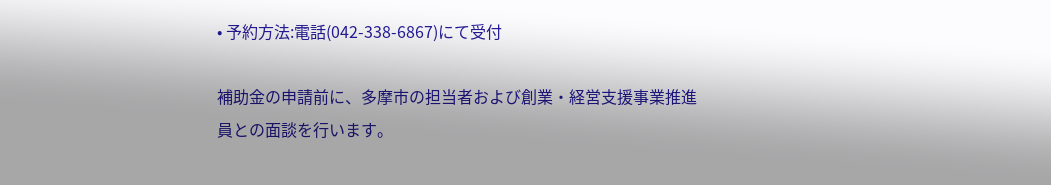• 予約方法:電話(042-338-6867)にて受付

補助金の申請前に、多摩市の担当者および創業・経営支援事業推進員との面談を行います。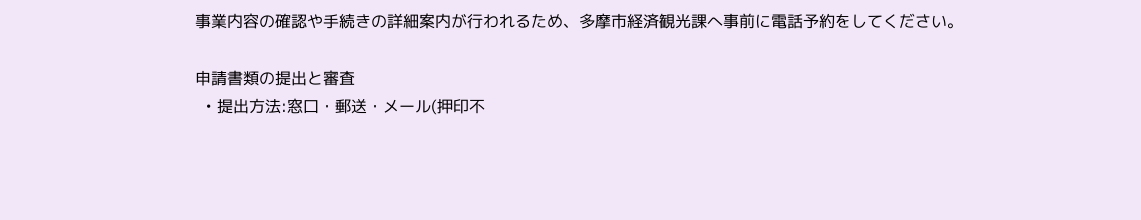事業内容の確認や手続きの詳細案内が行われるため、多摩市経済観光課へ事前に電話予約をしてください。

申請書類の提出と審査
  • 提出方法:窓口・郵送・メール(押印不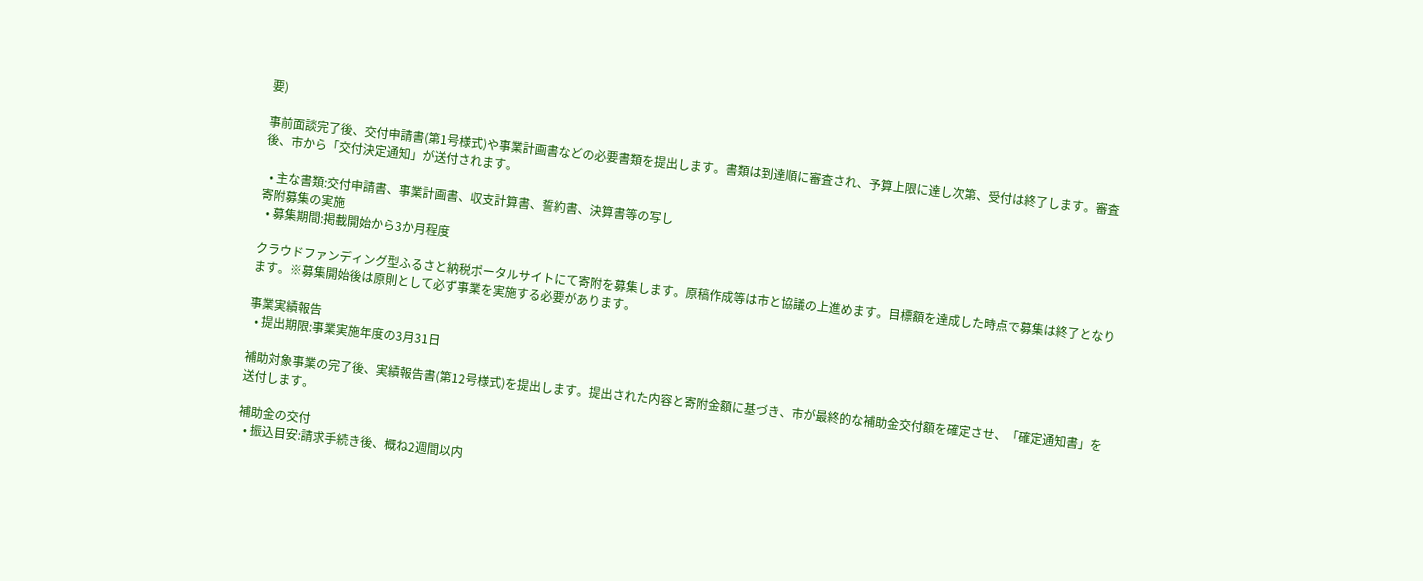要)

事前面談完了後、交付申請書(第1号様式)や事業計画書などの必要書類を提出します。書類は到達順に審査され、予算上限に達し次第、受付は終了します。審査後、市から「交付決定通知」が送付されます。

  • 主な書類:交付申請書、事業計画書、収支計算書、誓約書、決算書等の写し
寄附募集の実施
  • 募集期間:掲載開始から3か月程度

クラウドファンディング型ふるさと納税ポータルサイトにて寄附を募集します。原稿作成等は市と協議の上進めます。目標額を達成した時点で募集は終了となります。※募集開始後は原則として必ず事業を実施する必要があります。

事業実績報告
  • 提出期限:事業実施年度の3月31日

補助対象事業の完了後、実績報告書(第12号様式)を提出します。提出された内容と寄附金額に基づき、市が最終的な補助金交付額を確定させ、「確定通知書」を送付します。

補助金の交付
  • 振込目安:請求手続き後、概ね2週間以内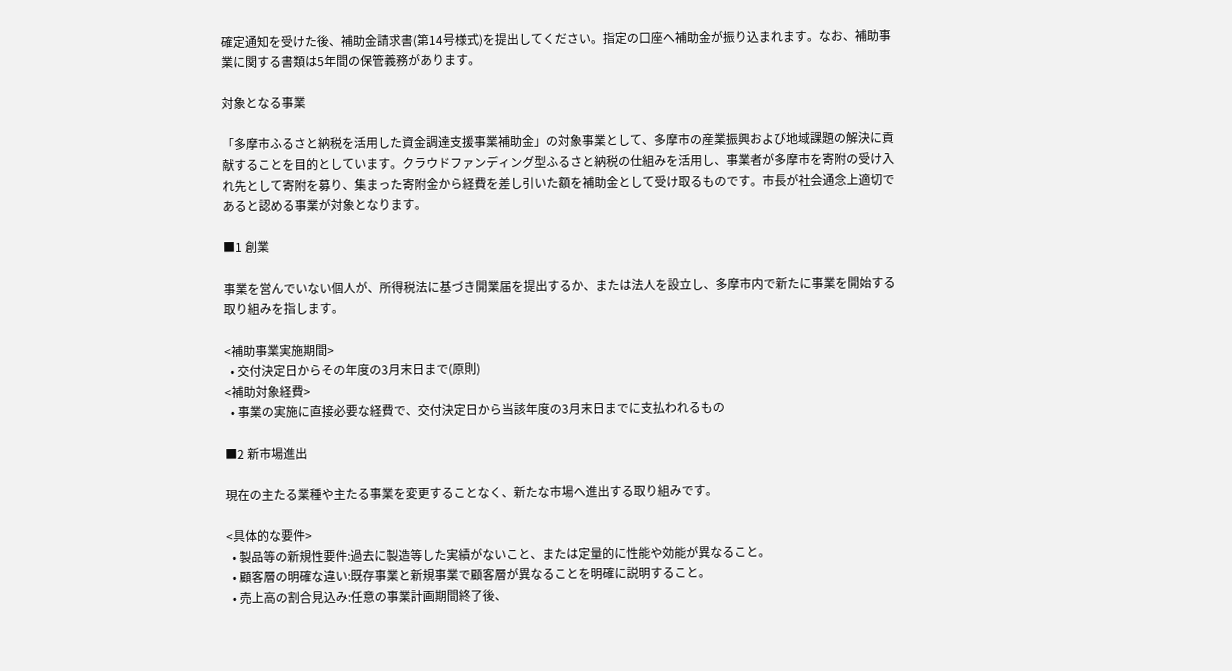確定通知を受けた後、補助金請求書(第14号様式)を提出してください。指定の口座へ補助金が振り込まれます。なお、補助事業に関する書類は5年間の保管義務があります。

対象となる事業

「多摩市ふるさと納税を活用した資金調達支援事業補助金」の対象事業として、多摩市の産業振興および地域課題の解決に貢献することを目的としています。クラウドファンディング型ふるさと納税の仕組みを活用し、事業者が多摩市を寄附の受け入れ先として寄附を募り、集まった寄附金から経費を差し引いた額を補助金として受け取るものです。市長が社会通念上適切であると認める事業が対象となります。

■1 創業

事業を営んでいない個人が、所得税法に基づき開業届を提出するか、または法人を設立し、多摩市内で新たに事業を開始する取り組みを指します。

<補助事業実施期間>
  • 交付決定日からその年度の3月末日まで(原則)
<補助対象経費>
  • 事業の実施に直接必要な経費で、交付決定日から当該年度の3月末日までに支払われるもの

■2 新市場進出

現在の主たる業種や主たる事業を変更することなく、新たな市場へ進出する取り組みです。

<具体的な要件>
  • 製品等の新規性要件:過去に製造等した実績がないこと、または定量的に性能や効能が異なること。
  • 顧客層の明確な違い:既存事業と新規事業で顧客層が異なることを明確に説明すること。
  • 売上高の割合見込み:任意の事業計画期間終了後、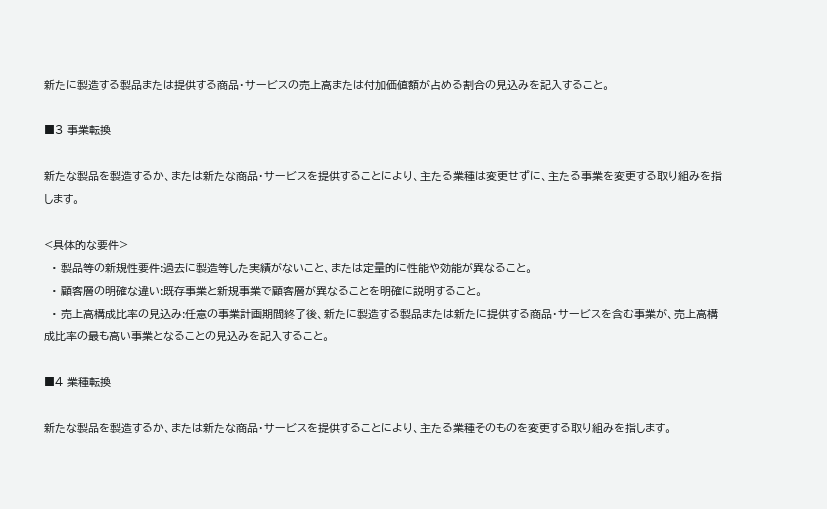新たに製造する製品または提供する商品・サービスの売上高または付加価値額が占める割合の見込みを記入すること。

■3 事業転換

新たな製品を製造するか、または新たな商品・サービスを提供することにより、主たる業種は変更せずに、主たる事業を変更する取り組みを指します。

<具体的な要件>
  • 製品等の新規性要件:過去に製造等した実績がないこと、または定量的に性能や効能が異なること。
  • 顧客層の明確な違い:既存事業と新規事業で顧客層が異なることを明確に説明すること。
  • 売上高構成比率の見込み:任意の事業計画期間終了後、新たに製造する製品または新たに提供する商品・サービスを含む事業が、売上高構成比率の最も高い事業となることの見込みを記入すること。

■4 業種転換

新たな製品を製造するか、または新たな商品・サービスを提供することにより、主たる業種そのものを変更する取り組みを指します。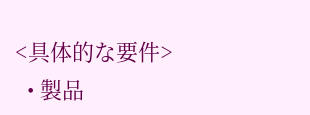<具体的な要件>
  • 製品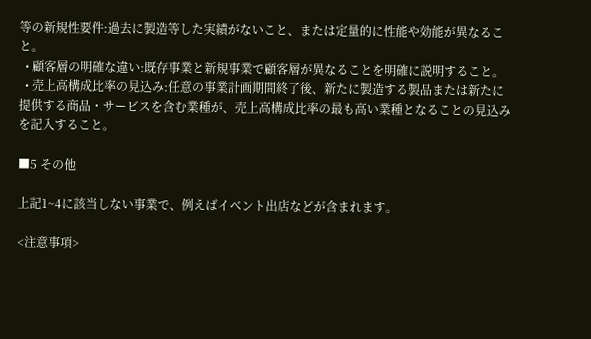等の新規性要件:過去に製造等した実績がないこと、または定量的に性能や効能が異なること。
  • 顧客層の明確な違い:既存事業と新規事業で顧客層が異なることを明確に説明すること。
  • 売上高構成比率の見込み:任意の事業計画期間終了後、新たに製造する製品または新たに提供する商品・サービスを含む業種が、売上高構成比率の最も高い業種となることの見込みを記入すること。

■5 その他

上記1~4に該当しない事業で、例えばイベント出店などが含まれます。

<注意事項>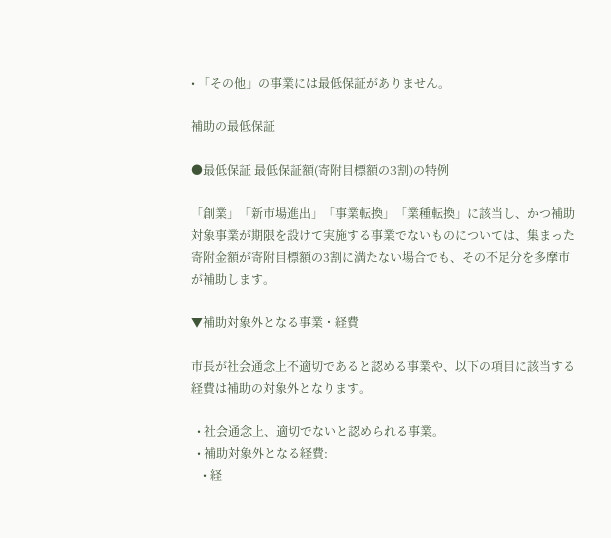• 「その他」の事業には最低保証がありません。

補助の最低保証

●最低保証 最低保証額(寄附目標額の3割)の特例

「創業」「新市場進出」「事業転換」「業種転換」に該当し、かつ補助対象事業が期限を設けて実施する事業でないものについては、集まった寄附金額が寄附目標額の3割に満たない場合でも、その不足分を多摩市が補助します。

▼補助対象外となる事業・経費

市長が社会通念上不適切であると認める事業や、以下の項目に該当する経費は補助の対象外となります。

  • 社会通念上、適切でないと認められる事業。
  • 補助対象外となる経費:
    • 経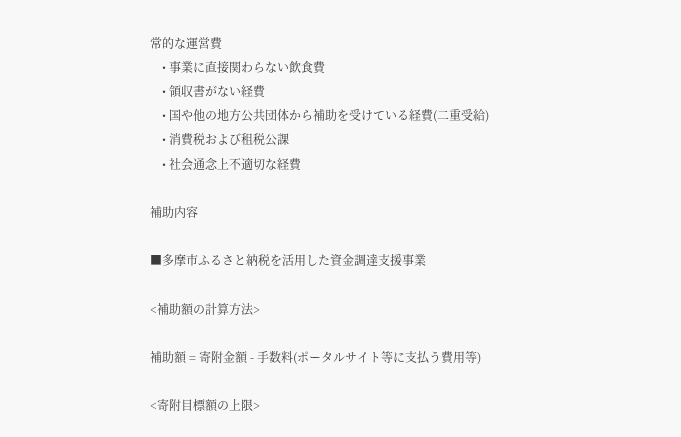常的な運営費
    • 事業に直接関わらない飲食費
    • 領収書がない経費
    • 国や他の地方公共団体から補助を受けている経費(二重受給)
    • 消費税および租税公課
    • 社会通念上不適切な経費

補助内容

■多摩市ふるさと納税を活用した資金調達支援事業

<補助額の計算方法>

補助額 = 寄附金額 - 手数料(ポータルサイト等に支払う費用等)

<寄附目標額の上限>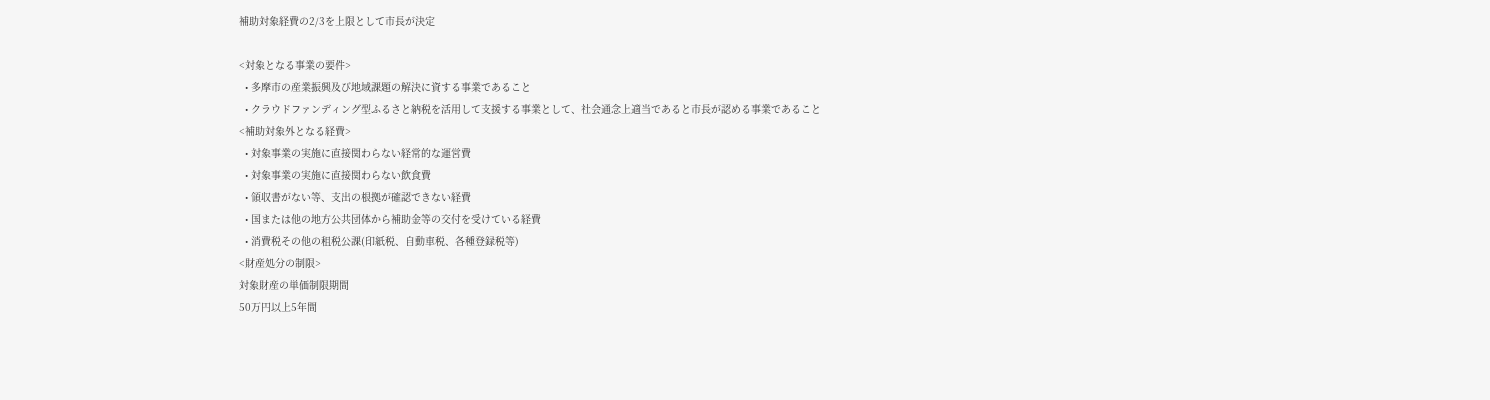補助対象経費の2/3を上限として市長が決定

<対象となる事業の要件>
  • 多摩市の産業振興及び地域課題の解決に資する事業であること
  • クラウドファンディング型ふるさと納税を活用して支援する事業として、社会通念上適当であると市長が認める事業であること
<補助対象外となる経費>
  • 対象事業の実施に直接関わらない経常的な運営費
  • 対象事業の実施に直接関わらない飲食費
  • 領収書がない等、支出の根拠が確認できない経費
  • 国または他の地方公共団体から補助金等の交付を受けている経費
  • 消費税その他の租税公課(印紙税、自動車税、各種登録税等)
<財産処分の制限>
対象財産の単価制限期間
50万円以上5年間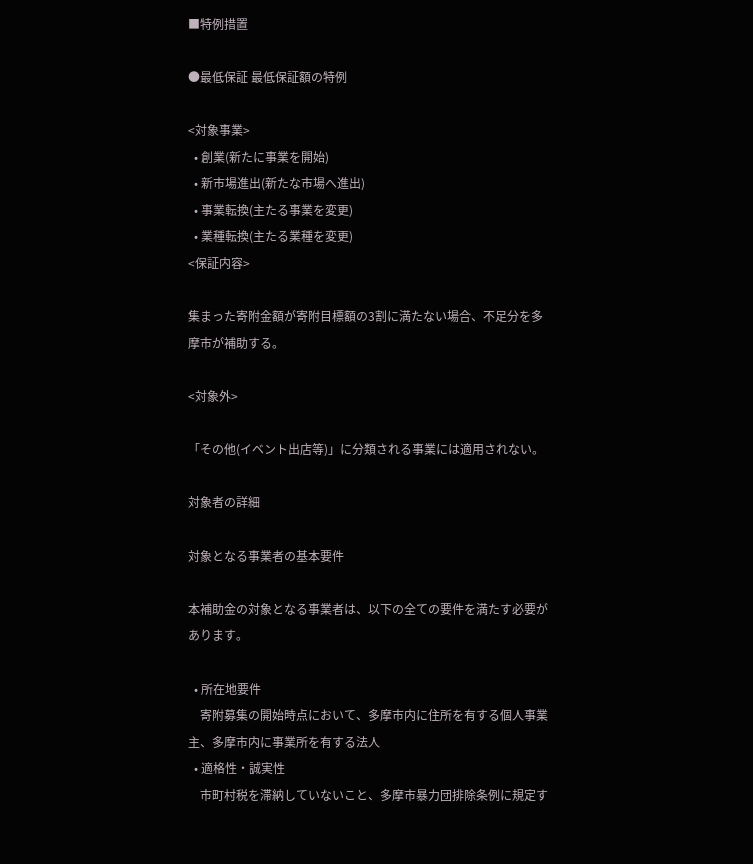■特例措置

●最低保証 最低保証額の特例

<対象事業>
  • 創業(新たに事業を開始)
  • 新市場進出(新たな市場へ進出)
  • 事業転換(主たる事業を変更)
  • 業種転換(主たる業種を変更)
<保証内容>

集まった寄附金額が寄附目標額の3割に満たない場合、不足分を多摩市が補助する。

<対象外>

「その他(イベント出店等)」に分類される事業には適用されない。

対象者の詳細

対象となる事業者の基本要件

本補助金の対象となる事業者は、以下の全ての要件を満たす必要があります。

  • 所在地要件
    寄附募集の開始時点において、多摩市内に住所を有する個人事業主、多摩市内に事業所を有する法人
  • 適格性・誠実性
    市町村税を滞納していないこと、多摩市暴力団排除条例に規定す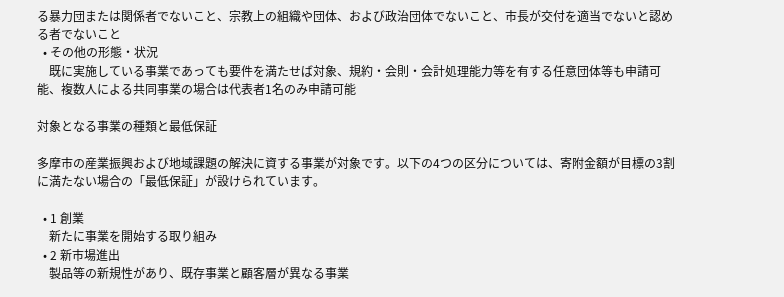る暴力団または関係者でないこと、宗教上の組織や団体、および政治団体でないこと、市長が交付を適当でないと認める者でないこと
  • その他の形態・状況
    既に実施している事業であっても要件を満たせば対象、規約・会則・会計処理能力等を有する任意団体等も申請可能、複数人による共同事業の場合は代表者1名のみ申請可能

対象となる事業の種類と最低保証

多摩市の産業振興および地域課題の解決に資する事業が対象です。以下の4つの区分については、寄附金額が目標の3割に満たない場合の「最低保証」が設けられています。

  • 1 創業
    新たに事業を開始する取り組み
  • 2 新市場進出
    製品等の新規性があり、既存事業と顧客層が異なる事業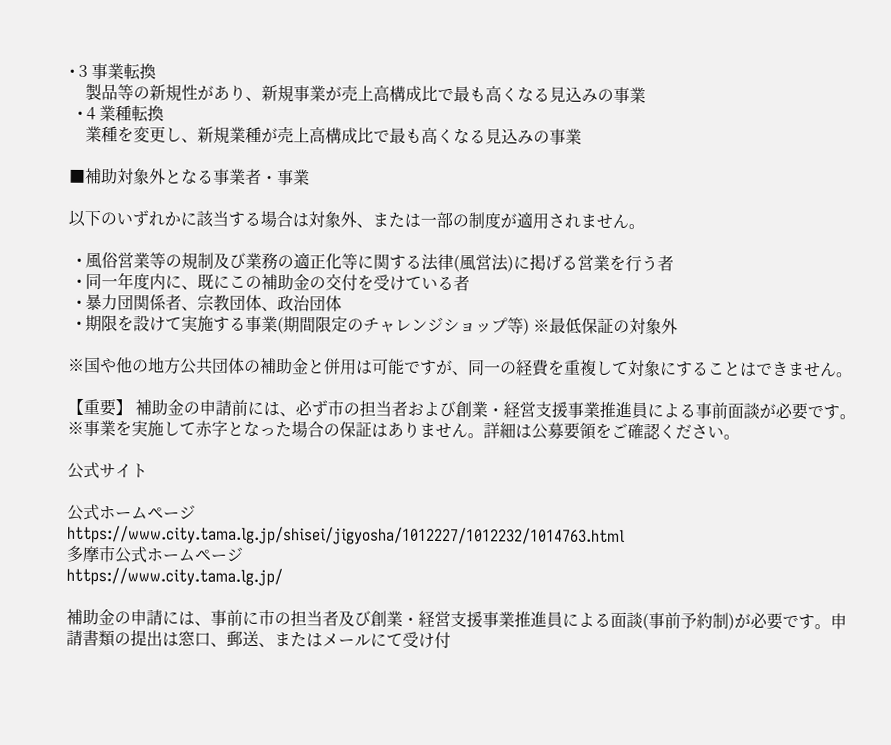• 3 事業転換
    製品等の新規性があり、新規事業が売上高構成比で最も高くなる見込みの事業
  • 4 業種転換
    業種を変更し、新規業種が売上高構成比で最も高くなる見込みの事業

■補助対象外となる事業者・事業

以下のいずれかに該当する場合は対象外、または一部の制度が適用されません。

  • 風俗営業等の規制及び業務の適正化等に関する法律(風営法)に掲げる営業を行う者
  • 同一年度内に、既にこの補助金の交付を受けている者
  • 暴力団関係者、宗教団体、政治団体
  • 期限を設けて実施する事業(期間限定のチャレンジショップ等) ※最低保証の対象外

※国や他の地方公共団体の補助金と併用は可能ですが、同一の経費を重複して対象にすることはできません。

【重要】 補助金の申請前には、必ず市の担当者および創業・経営支援事業推進員による事前面談が必要です。
※事業を実施して赤字となった場合の保証はありません。詳細は公募要領をご確認ください。

公式サイト

公式ホームページ
https://www.city.tama.lg.jp/shisei/jigyosha/1012227/1012232/1014763.html
多摩市公式ホームページ
https://www.city.tama.lg.jp/

補助金の申請には、事前に市の担当者及び創業・経営支援事業推進員による面談(事前予約制)が必要です。申請書類の提出は窓口、郵送、またはメールにて受け付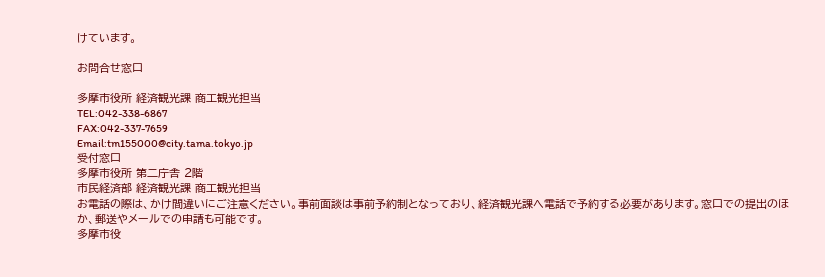けています。

お問合せ窓口

多摩市役所 経済観光課 商工観光担当
TEL:042-338-6867
FAX:042-337-7659
Email:tm155000@city.tama.tokyo.jp
受付窓口
多摩市役所 第二庁舎 2階
市民経済部 経済観光課 商工観光担当
お電話の際は、かけ間違いにご注意ください。事前面談は事前予約制となっており、経済観光課へ電話で予約する必要があります。窓口での提出のほか、郵送やメールでの申請も可能です。
多摩市役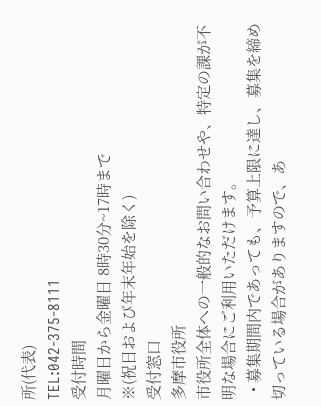所(代表)
TEL:042-375-8111
受付時間
月曜日から金曜日 8時30分~17時まで
※(祝日および年末年始を除く)
受付窓口
多摩市役所
市役所全体への一般的なお問い合わせや、特定の課が不明な場合にご利用いただけます。
  • 募集期間内であっても、予算上限に達し、募集を締め切っている場合がありますので、あ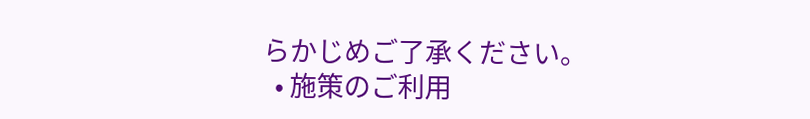らかじめご了承ください。
  • 施策のご利用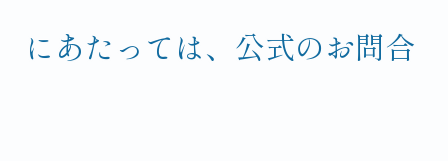にあたっては、公式のお問合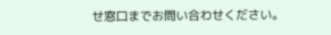せ窓口までお問い合わせください。